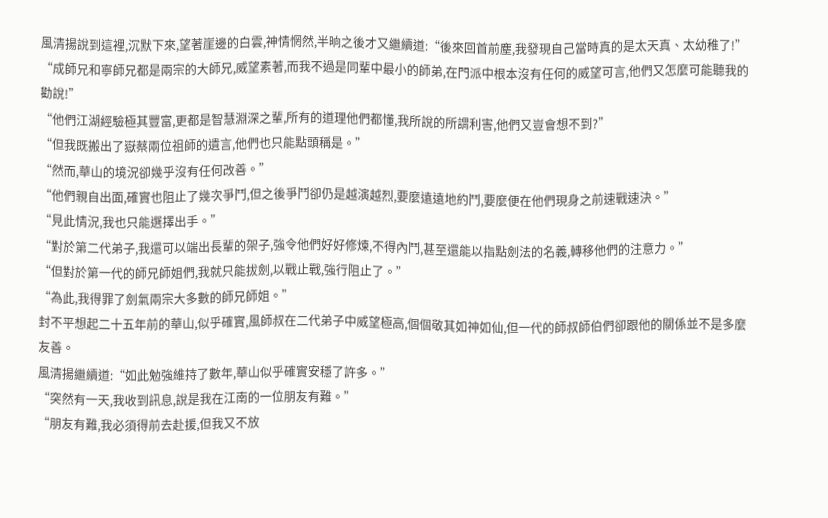風清揚說到這裡,沉默下來,望著崖邊的白雲,神情惘然,半晌之後才又繼續道:“後來回首前塵,我發現自己當時真的是太天真、太幼稚了!”
“成師兄和寧師兄都是兩宗的大師兄,威望素著,而我不過是同輩中最小的師弟,在門派中根本沒有任何的威望可言,他們又怎麼可能聽我的勸說!”
“他們江湖經驗極其豐富,更都是智慧淵深之輩,所有的道理他們都懂,我所說的所謂利害,他們又豈會想不到?”
“但我既搬出了嶽蔡兩位祖師的遺言,他們也只能點頭稱是。”
“然而,華山的境況卻幾乎沒有任何改善。”
“他們親自出面,確實也阻止了幾次爭鬥,但之後爭鬥卻仍是越演越烈,要麼遠遠地約鬥,要麼便在他們現身之前速戰速決。”
“見此情況,我也只能選擇出手。”
“對於第二代弟子,我還可以端出長輩的架子,強令他們好好修煉,不得內鬥,甚至還能以指點劍法的名義,轉移他們的注意力。”
“但對於第一代的師兄師姐們,我就只能拔劍,以戰止戰,強行阻止了。”
“為此,我得罪了劍氣兩宗大多數的師兄師姐。”
封不平想起二十五年前的華山,似乎確實,風師叔在二代弟子中威望極高,個個敬其如神如仙,但一代的師叔師伯們卻跟他的關係並不是多麼友善。
風清揚繼續道:“如此勉強維持了數年,華山似乎確實安穩了許多。”
“突然有一天,我收到訊息,說是我在江南的一位朋友有難。”
“朋友有難,我必須得前去赴援,但我又不放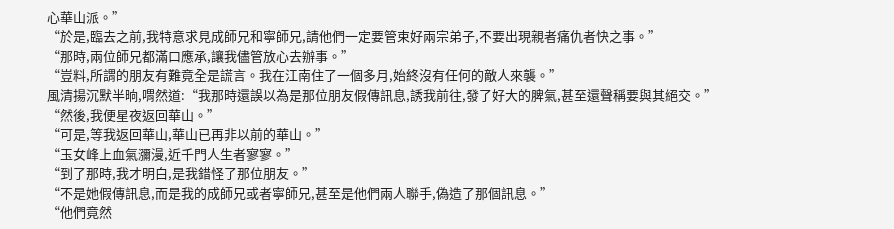心華山派。”
“於是,臨去之前,我特意求見成師兄和寧師兄,請他們一定要管束好兩宗弟子,不要出現親者痛仇者快之事。”
“那時,兩位師兄都滿口應承,讓我儘管放心去辦事。”
“豈料,所謂的朋友有難竟全是謊言。我在江南住了一個多月,始終沒有任何的敵人來襲。”
風清揚沉默半晌,喟然道:“我那時還誤以為是那位朋友假傳訊息,誘我前往,發了好大的脾氣,甚至還聲稱要與其絕交。”
“然後,我便星夜返回華山。”
“可是,等我返回華山,華山已再非以前的華山。”
“玉女峰上血氣瀰漫,近千門人生者寥寥。”
“到了那時,我才明白,是我錯怪了那位朋友。”
“不是她假傳訊息,而是我的成師兄或者寧師兄,甚至是他們兩人聯手,偽造了那個訊息。”
“他們竟然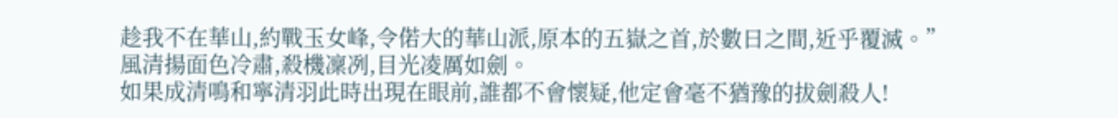趁我不在華山,約戰玉女峰,令偌大的華山派,原本的五嶽之首,於數日之間,近乎覆滅。”
風清揚面色冷肅,殺機凜冽,目光凌厲如劍。
如果成清鳴和寧清羽此時出現在眼前,誰都不會懷疑,他定會毫不猶豫的拔劍殺人!